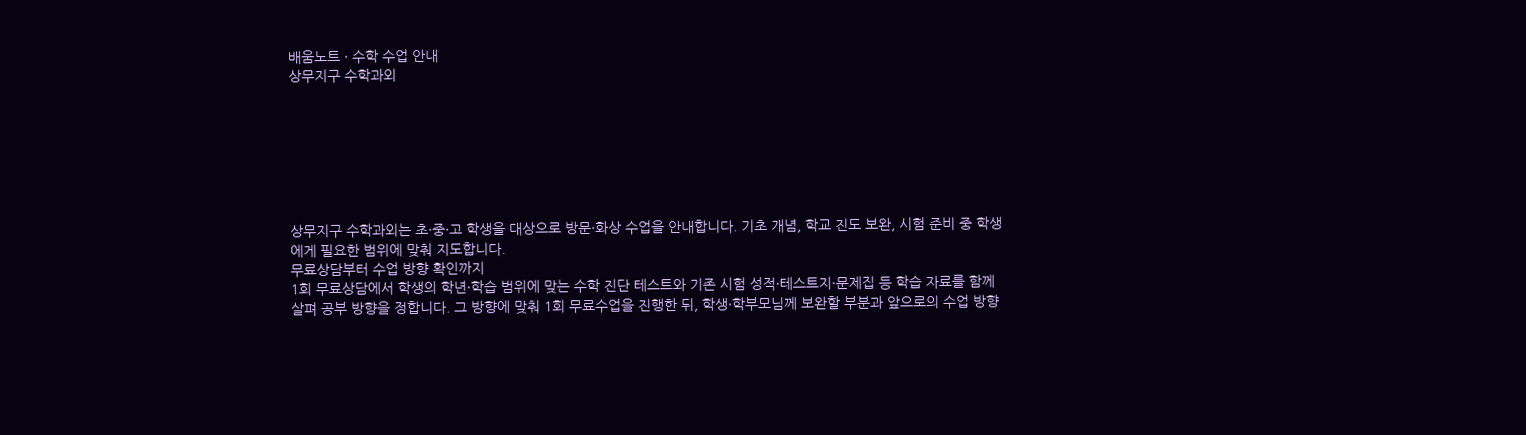배움노트 · 수학 수업 안내
상무지구 수학과외







상무지구 수학과외는 초·중·고 학생을 대상으로 방문·화상 수업을 안내합니다. 기초 개념, 학교 진도 보완, 시험 준비 중 학생에게 필요한 범위에 맞춰 지도합니다.
무료상담부터 수업 방향 확인까지
1회 무료상담에서 학생의 학년·학습 범위에 맞는 수학 진단 테스트와 기존 시험 성적·테스트지·문제집 등 학습 자료를 함께 살펴 공부 방향을 정합니다. 그 방향에 맞춰 1회 무료수업을 진행한 뒤, 학생·학부모님께 보완할 부분과 앞으로의 수업 방향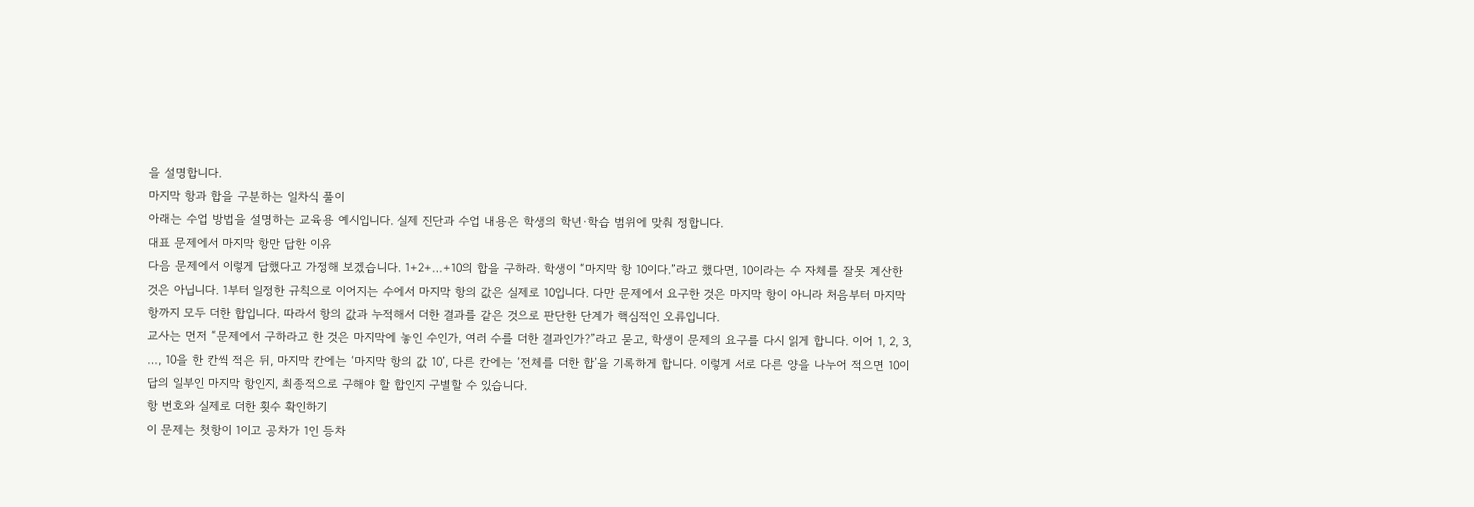을 설명합니다.
마지막 항과 합을 구분하는 일차식 풀이
아래는 수업 방법을 설명하는 교육용 예시입니다. 실제 진단과 수업 내용은 학생의 학년·학습 범위에 맞춰 정합니다.
대표 문제에서 마지막 항만 답한 이유
다음 문제에서 이렇게 답했다고 가정해 보겠습니다. 1+2+…+10의 합을 구하라. 학생이 “마지막 항 10이다.”라고 했다면, 10이라는 수 자체를 잘못 계산한 것은 아닙니다. 1부터 일정한 규칙으로 이어지는 수에서 마지막 항의 값은 실제로 10입니다. 다만 문제에서 요구한 것은 마지막 항이 아니라 처음부터 마지막 항까지 모두 더한 합입니다. 따라서 항의 값과 누적해서 더한 결과를 같은 것으로 판단한 단계가 핵심적인 오류입니다.
교사는 먼저 “문제에서 구하라고 한 것은 마지막에 놓인 수인가, 여러 수를 더한 결과인가?”라고 묻고, 학생이 문제의 요구를 다시 읽게 합니다. 이어 1, 2, 3, …, 10을 한 칸씩 적은 뒤, 마지막 칸에는 ‘마지막 항의 값 10’, 다른 칸에는 ‘전체를 더한 합’을 기록하게 합니다. 이렇게 서로 다른 양을 나누어 적으면 10이 답의 일부인 마지막 항인지, 최종적으로 구해야 할 합인지 구별할 수 있습니다.
항 번호와 실제로 더한 횟수 확인하기
이 문제는 첫항이 1이고 공차가 1인 등차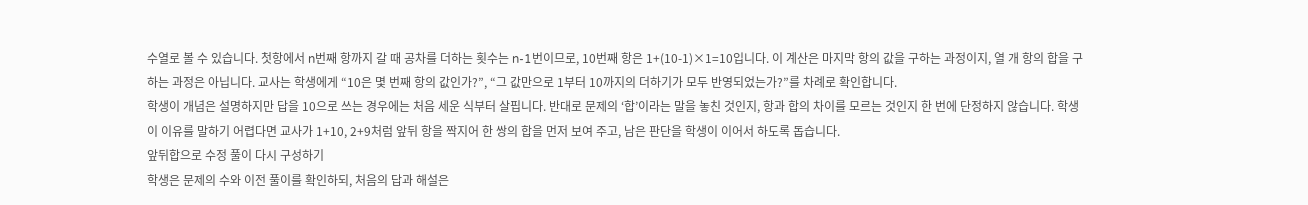수열로 볼 수 있습니다. 첫항에서 n번째 항까지 갈 때 공차를 더하는 횟수는 n-1번이므로, 10번째 항은 1+(10-1)×1=10입니다. 이 계산은 마지막 항의 값을 구하는 과정이지, 열 개 항의 합을 구하는 과정은 아닙니다. 교사는 학생에게 “10은 몇 번째 항의 값인가?”, “그 값만으로 1부터 10까지의 더하기가 모두 반영되었는가?”를 차례로 확인합니다.
학생이 개념은 설명하지만 답을 10으로 쓰는 경우에는 처음 세운 식부터 살핍니다. 반대로 문제의 ‘합’이라는 말을 놓친 것인지, 항과 합의 차이를 모르는 것인지 한 번에 단정하지 않습니다. 학생이 이유를 말하기 어렵다면 교사가 1+10, 2+9처럼 앞뒤 항을 짝지어 한 쌍의 합을 먼저 보여 주고, 남은 판단을 학생이 이어서 하도록 돕습니다.
앞뒤합으로 수정 풀이 다시 구성하기
학생은 문제의 수와 이전 풀이를 확인하되, 처음의 답과 해설은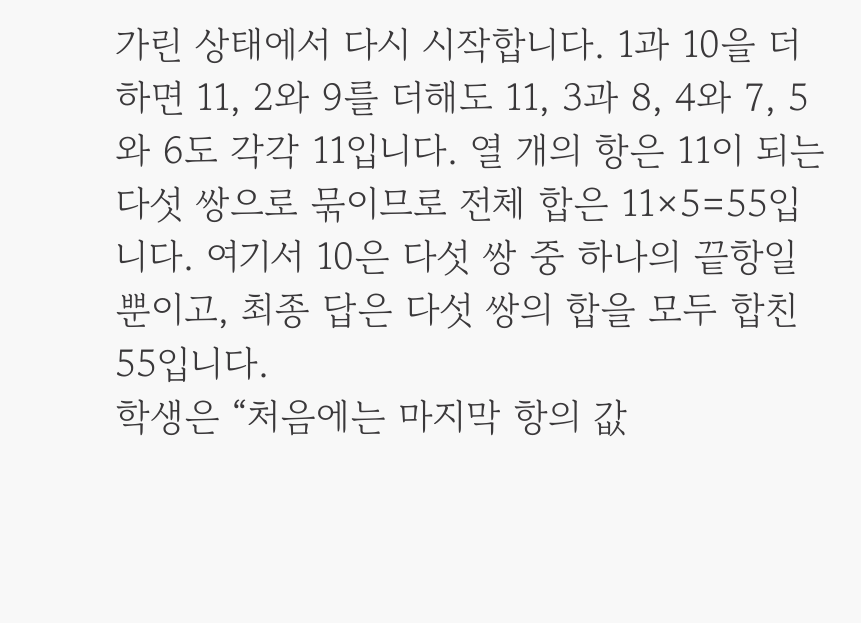가린 상태에서 다시 시작합니다. 1과 10을 더하면 11, 2와 9를 더해도 11, 3과 8, 4와 7, 5와 6도 각각 11입니다. 열 개의 항은 11이 되는 다섯 쌍으로 묶이므로 전체 합은 11×5=55입니다. 여기서 10은 다섯 쌍 중 하나의 끝항일 뿐이고, 최종 답은 다섯 쌍의 합을 모두 합친 55입니다.
학생은 “처음에는 마지막 항의 값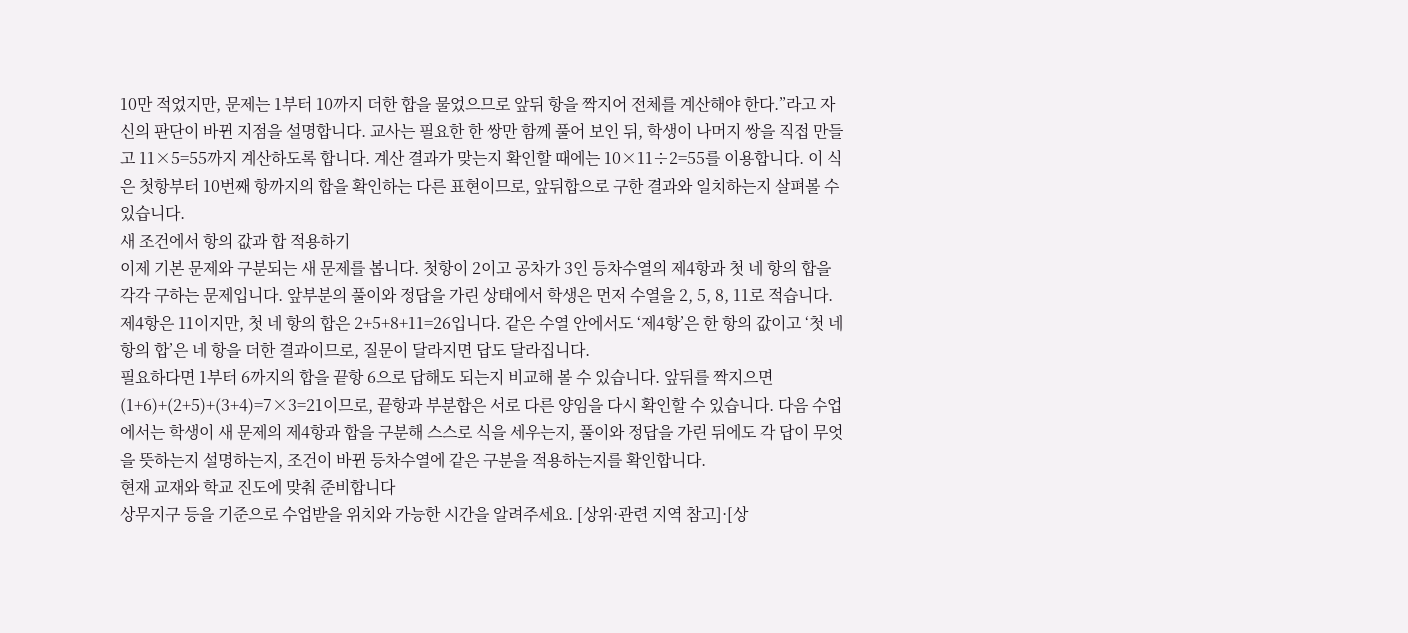10만 적었지만, 문제는 1부터 10까지 더한 합을 물었으므로 앞뒤 항을 짝지어 전체를 계산해야 한다.”라고 자신의 판단이 바뀐 지점을 설명합니다. 교사는 필요한 한 쌍만 함께 풀어 보인 뒤, 학생이 나머지 쌍을 직접 만들고 11×5=55까지 계산하도록 합니다. 계산 결과가 맞는지 확인할 때에는 10×11÷2=55를 이용합니다. 이 식은 첫항부터 10번째 항까지의 합을 확인하는 다른 표현이므로, 앞뒤합으로 구한 결과와 일치하는지 살펴볼 수 있습니다.
새 조건에서 항의 값과 합 적용하기
이제 기본 문제와 구분되는 새 문제를 봅니다. 첫항이 2이고 공차가 3인 등차수열의 제4항과 첫 네 항의 합을 각각 구하는 문제입니다. 앞부분의 풀이와 정답을 가린 상태에서 학생은 먼저 수열을 2, 5, 8, 11로 적습니다. 제4항은 11이지만, 첫 네 항의 합은 2+5+8+11=26입니다. 같은 수열 안에서도 ‘제4항’은 한 항의 값이고 ‘첫 네 항의 합’은 네 항을 더한 결과이므로, 질문이 달라지면 답도 달라집니다.
필요하다면 1부터 6까지의 합을 끝항 6으로 답해도 되는지 비교해 볼 수 있습니다. 앞뒤를 짝지으면 (1+6)+(2+5)+(3+4)=7×3=21이므로, 끝항과 부분합은 서로 다른 양임을 다시 확인할 수 있습니다. 다음 수업에서는 학생이 새 문제의 제4항과 합을 구분해 스스로 식을 세우는지, 풀이와 정답을 가린 뒤에도 각 답이 무엇을 뜻하는지 설명하는지, 조건이 바뀐 등차수열에 같은 구분을 적용하는지를 확인합니다.
현재 교재와 학교 진도에 맞춰 준비합니다
상무지구 등을 기준으로 수업받을 위치와 가능한 시간을 알려주세요. [상위·관련 지역 참고]·[상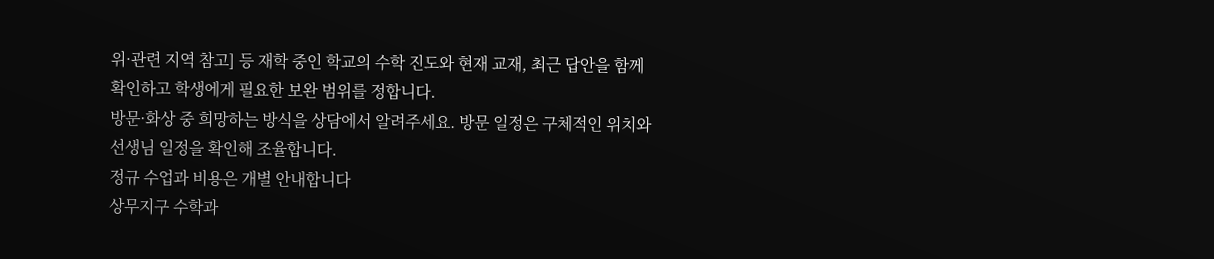위·관련 지역 참고] 등 재학 중인 학교의 수학 진도와 현재 교재, 최근 답안을 함께 확인하고 학생에게 필요한 보완 범위를 정합니다.
방문·화상 중 희망하는 방식을 상담에서 알려주세요. 방문 일정은 구체적인 위치와 선생님 일정을 확인해 조율합니다.
정규 수업과 비용은 개별 안내합니다
상무지구 수학과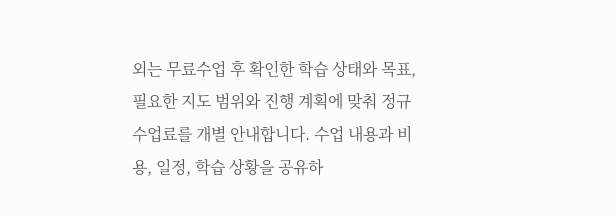외는 무료수업 후 확인한 학습 상태와 목표, 필요한 지도 범위와 진행 계획에 맞춰 정규 수업료를 개별 안내합니다. 수업 내용과 비용, 일정, 학습 상황을 공유하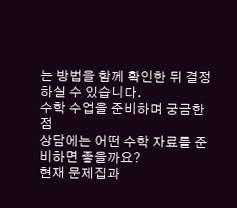는 방법을 함께 확인한 뒤 결정하실 수 있습니다.
수학 수업을 준비하며 궁금한 점
상담에는 어떤 수학 자료를 준비하면 좋을까요?
현재 문제집과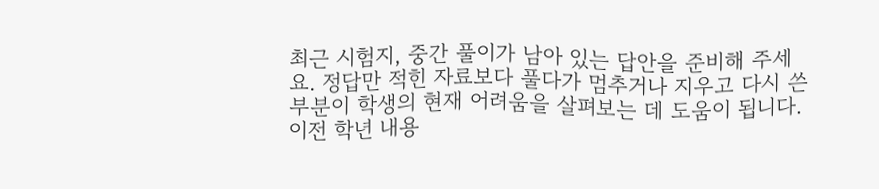최근 시험지, 중간 풀이가 남아 있는 답안을 준비해 주세요. 정답만 적힌 자료보다 풀다가 멈추거나 지우고 다시 쓴 부분이 학생의 현재 어려움을 살펴보는 데 도움이 됩니다.
이전 학년 내용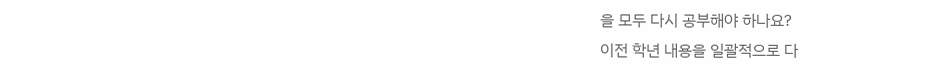을 모두 다시 공부해야 하나요?
이전 학년 내용을 일괄적으로 다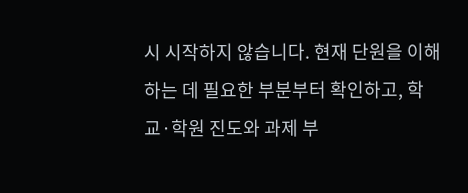시 시작하지 않습니다. 현재 단원을 이해하는 데 필요한 부분부터 확인하고, 학교·학원 진도와 과제 부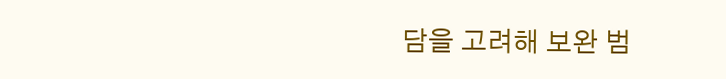담을 고려해 보완 범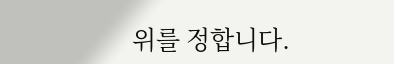위를 정합니다.